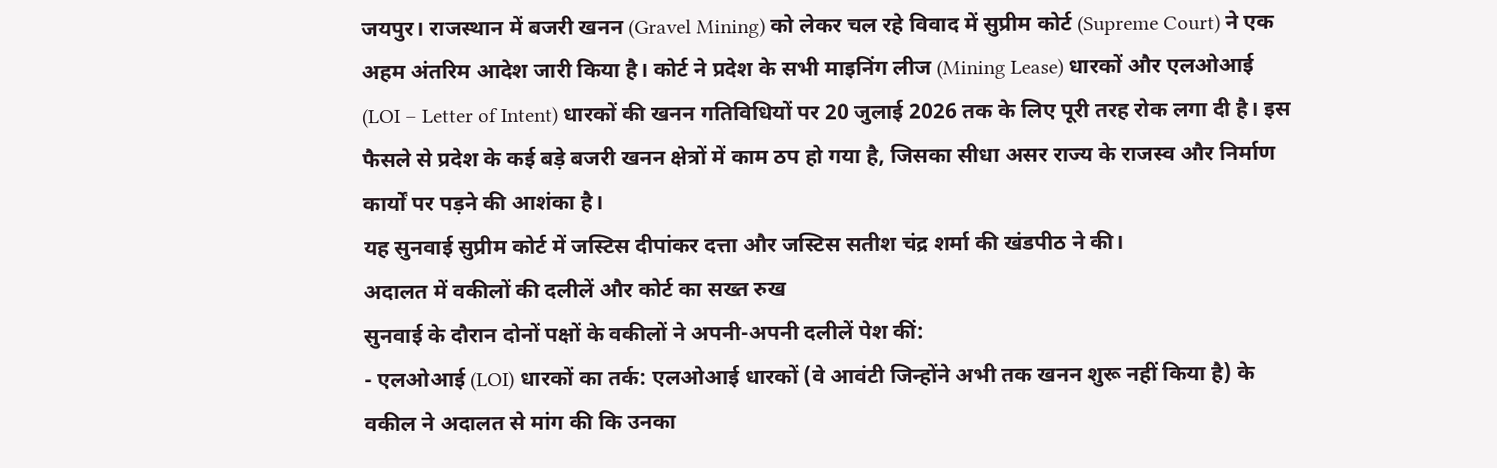जयपुर। राजस्थान में बजरी खनन (Gravel Mining) को लेकर चल रहे विवाद में सुप्रीम कोर्ट (Supreme Court) ने एक अहम अंतरिम आदेश जारी किया है। कोर्ट ने प्रदेश के सभी माइनिंग लीज (Mining Lease) धारकों और एलओआई (LOI – Letter of Intent) धारकों की खनन गतिविधियों पर 20 जुलाई 2026 तक के लिए पूरी तरह रोक लगा दी है। इस फैसले से प्रदेश के कई बड़े बजरी खनन क्षेत्रों में काम ठप हो गया है, जिसका सीधा असर राज्य के राजस्व और निर्माण कार्यों पर पड़ने की आशंका है।
यह सुनवाई सुप्रीम कोर्ट में जस्टिस दीपांकर दत्ता और जस्टिस सतीश चंद्र शर्मा की खंडपीठ ने की।
अदालत में वकीलों की दलीलें और कोर्ट का सख्त रुख
सुनवाई के दौरान दोनों पक्षों के वकीलों ने अपनी-अपनी दलीलें पेश कीं:
- एलओआई (LOI) धारकों का तर्क: एलओआई धारकों (वे आवंटी जिन्होंने अभी तक खनन शुरू नहीं किया है) के वकील ने अदालत से मांग की कि उनका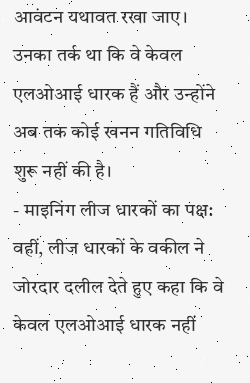आवंटन यथावत रखा जाए। उनका तर्क था कि वे केवल एलओआई धारक हैं और उन्होंने अब तक कोई खनन गतिविधि शुरू नहीं की है।
- माइनिंग लीज धारकों का पक्ष: वहीं, लीज धारकों के वकील ने जोरदार दलील देते हुए कहा कि वे केवल एलओआई धारक नहीं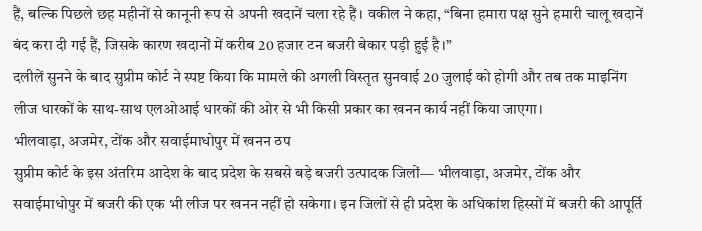हैं, बल्कि पिछले छह महीनों से कानूनी रूप से अपनी खदानें चला रहे हैं। वकील ने कहा, “बिना हमारा पक्ष सुने हमारी चालू खदानें बंद करा दी गई हैं, जिसके कारण खदानों में करीब 20 हजार टन बजरी बेकार पड़ी हुई है।”
दलीलें सुनने के बाद सुप्रीम कोर्ट ने स्पष्ट किया कि मामले की अगली विस्तृत सुनवाई 20 जुलाई को होगी और तब तक माइनिंग लीज धारकों के साथ-साथ एलओआई धारकों की ओर से भी किसी प्रकार का खनन कार्य नहीं किया जाएगा।
भीलवाड़ा, अजमेर, टोंक और सवाईमाधोपुर में खनन ठप
सुप्रीम कोर्ट के इस अंतरिम आदेश के बाद प्रदेश के सबसे बड़े बजरी उत्पादक जिलों— भीलवाड़ा, अजमेर, टोंक और सवाईमाधोपुर में बजरी की एक भी लीज पर खनन नहीं हो सकेगा। इन जिलों से ही प्रदेश के अधिकांश हिस्सों में बजरी की आपूर्ति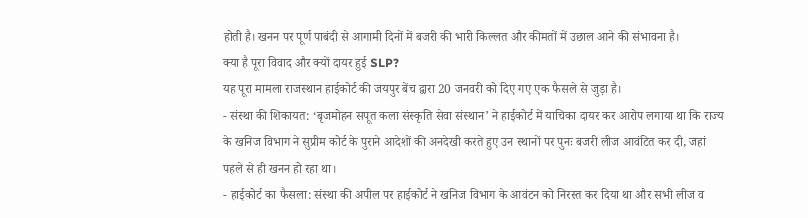होती है। खनन पर पूर्ण पाबंदी से आगामी दिनों में बजरी की भारी किल्लत और कीमतों में उछाल आने की संभावना है।
क्या है पूरा विवाद और क्यों दायर हुई SLP?
यह पूरा मामला राजस्थान हाईकोर्ट की जयपुर बेंच द्वारा 20 जनवरी को दिए गए एक फैसले से जुड़ा है।
- संस्था की शिकायत: ‘बृजमोहन सपूत कला संस्कृति सेवा संस्थान’ ने हाईकोर्ट में याचिका दायर कर आरोप लगाया था कि राज्य के खनिज विभाग ने सुप्रीम कोर्ट के पुराने आदेशों की अनदेखी करते हुए उन स्थानों पर पुनः बजरी लीज आवंटित कर दी, जहां पहले से ही खनन हो रहा था।
- हाईकोर्ट का फैसला: संस्था की अपील पर हाईकोर्ट ने खनिज विभाग के आवंटन को निरस्त कर दिया था और सभी लीज व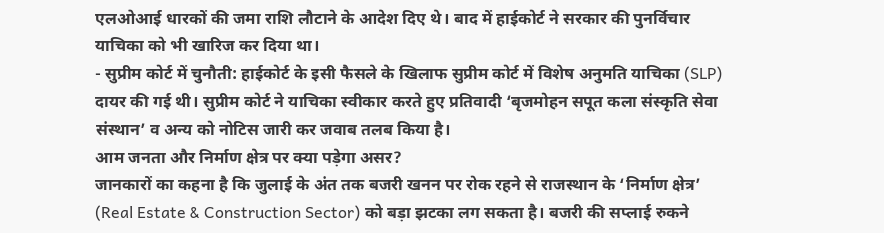एलओआई धारकों की जमा राशि लौटाने के आदेश दिए थे। बाद में हाईकोर्ट ने सरकार की पुनर्विचार याचिका को भी खारिज कर दिया था।
- सुप्रीम कोर्ट में चुनौती: हाईकोर्ट के इसी फैसले के खिलाफ सुप्रीम कोर्ट में विशेष अनुमति याचिका (SLP) दायर की गई थी। सुप्रीम कोर्ट ने याचिका स्वीकार करते हुए प्रतिवादी ‘बृजमोहन सपूत कला संस्कृति सेवा संस्थान’ व अन्य को नोटिस जारी कर जवाब तलब किया है।
आम जनता और निर्माण क्षेत्र पर क्या पड़ेगा असर?
जानकारों का कहना है कि जुलाई के अंत तक बजरी खनन पर रोक रहने से राजस्थान के ‘निर्माण क्षेत्र’ (Real Estate & Construction Sector) को बड़ा झटका लग सकता है। बजरी की सप्लाई रुकने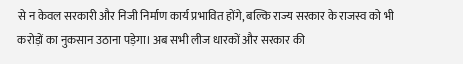से न केवल सरकारी और निजी निर्माण कार्य प्रभावित होंगे, बल्कि राज्य सरकार के राजस्व को भी करोड़ों का नुकसान उठाना पड़ेगा। अब सभी लीज धारकों और सरकार की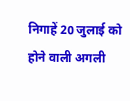निगाहें 20 जुलाई को होने वाली अगली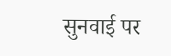सुनवाई पर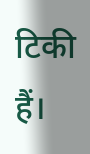टिकी हैं।